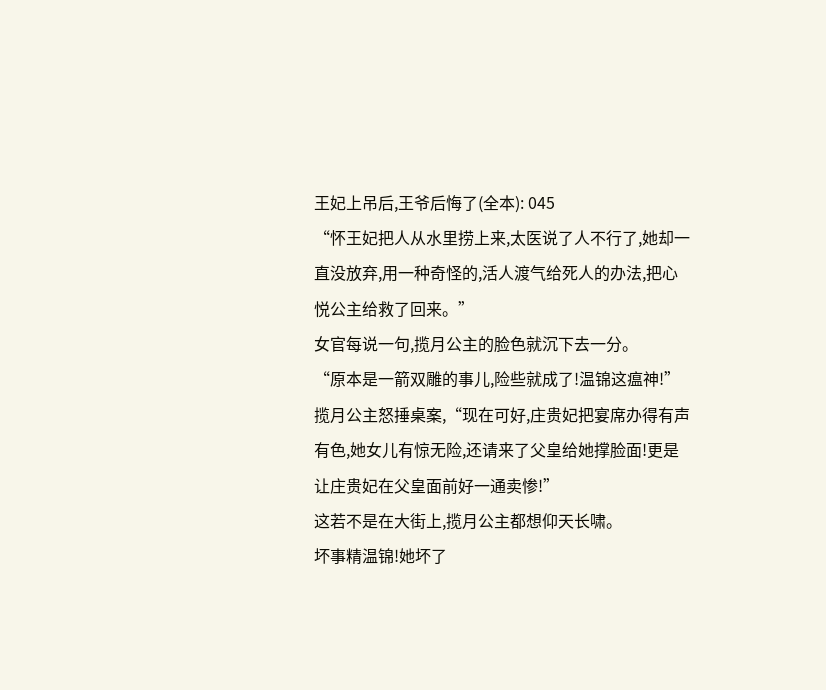王妃上吊后,王爷后悔了(全本): 045
“怀王妃把人从水里捞上来,太医说了人不行了,她却一直没放弃,用一种奇怪的,活人渡气给死人的办法,把心悦公主给救了回来。”
女官每说一句,揽月公主的脸色就沉下去一分。
“原本是一箭双雕的事儿,险些就成了!温锦这瘟神!”揽月公主怒捶桌案,“现在可好,庄贵妃把宴席办得有声有色,她女儿有惊无险,还请来了父皇给她撑脸面!更是让庄贵妃在父皇面前好一通卖惨!”
这若不是在大街上,揽月公主都想仰天长啸。
坏事精温锦!她坏了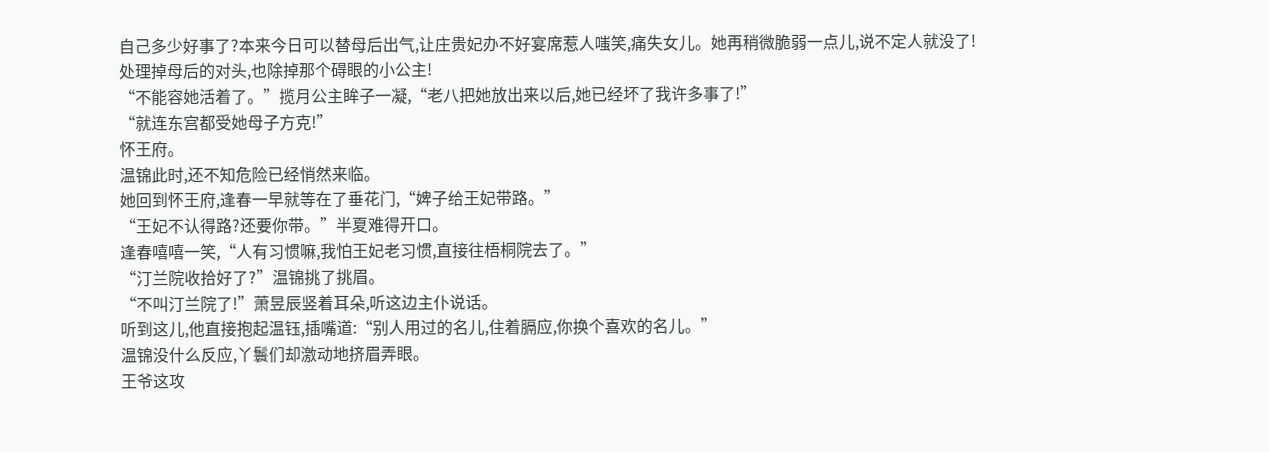自己多少好事了?本来今日可以替母后出气,让庄贵妃办不好宴席惹人嗤笑,痛失女儿。她再稍微脆弱一点儿,说不定人就没了!
处理掉母后的对头,也除掉那个碍眼的小公主!
“不能容她活着了。”揽月公主眸子一凝,“老八把她放出来以后,她已经坏了我许多事了!”
“就连东宫都受她母子方克!”
怀王府。
温锦此时,还不知危险已经悄然来临。
她回到怀王府,逢春一早就等在了垂花门,“婢子给王妃带路。”
“王妃不认得路?还要你带。”半夏难得开口。
逢春嘻嘻一笑,“人有习惯嘛,我怕王妃老习惯,直接往梧桐院去了。”
“汀兰院收拾好了?”温锦挑了挑眉。
“不叫汀兰院了!”萧昱辰竖着耳朵,听这边主仆说话。
听到这儿,他直接抱起温钰,插嘴道:“别人用过的名儿,住着膈应,你换个喜欢的名儿。”
温锦没什么反应,丫鬟们却激动地挤眉弄眼。
王爷这攻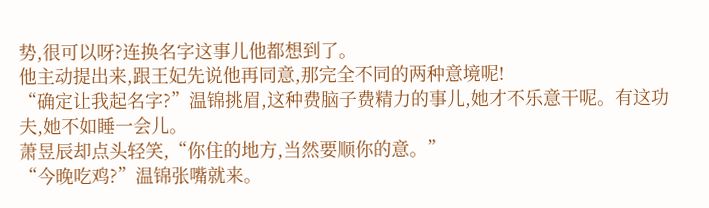势,很可以呀?连换名字这事儿他都想到了。
他主动提出来,跟王妃先说他再同意,那完全不同的两种意境呢!
“确定让我起名字?”温锦挑眉,这种费脑子费精力的事儿,她才不乐意干呢。有这功夫,她不如睡一会儿。
萧昱辰却点头轻笑,“你住的地方,当然要顺你的意。”
“今晚吃鸡?”温锦张嘴就来。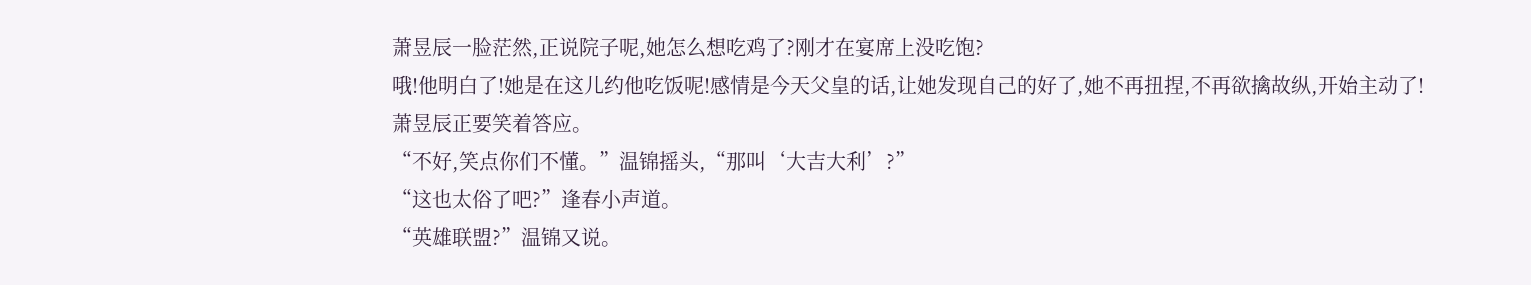萧昱辰一脸茫然,正说院子呢,她怎么想吃鸡了?刚才在宴席上没吃饱?
哦!他明白了!她是在这儿约他吃饭呢!感情是今天父皇的话,让她发现自己的好了,她不再扭捏,不再欲擒故纵,开始主动了!
萧昱辰正要笑着答应。
“不好,笑点你们不懂。”温锦摇头,“那叫‘大吉大利’?”
“这也太俗了吧?”逢春小声道。
“英雄联盟?”温锦又说。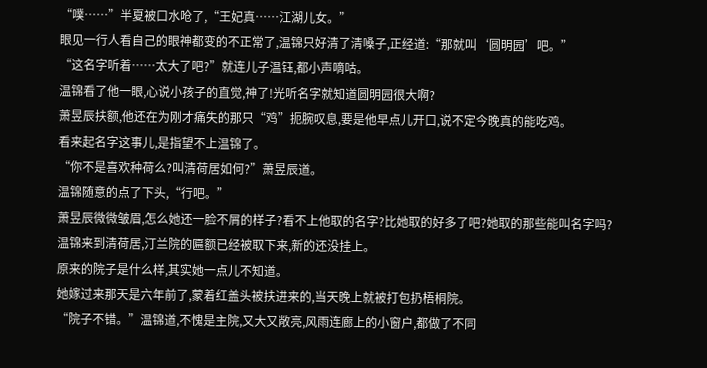“噗……”半夏被口水呛了,“王妃真……江湖儿女。”
眼见一行人看自己的眼神都变的不正常了,温锦只好清了清嗓子,正经道:“那就叫‘圆明园’吧。”
“这名字听着……太大了吧?”就连儿子温钰,都小声嘀咕。
温锦看了他一眼,心说小孩子的直觉,神了!光听名字就知道圆明园很大啊?
萧昱辰扶额,他还在为刚才痛失的那只“鸡”扼腕叹息,要是他早点儿开口,说不定今晚真的能吃鸡。
看来起名字这事儿,是指望不上温锦了。
“你不是喜欢种荷么?叫清荷居如何?”萧昱辰道。
温锦随意的点了下头,“行吧。”
萧昱辰微微皱眉,怎么她还一脸不屑的样子?看不上他取的名字?比她取的好多了吧?她取的那些能叫名字吗?
温锦来到清荷居,汀兰院的匾额已经被取下来,新的还没挂上。
原来的院子是什么样,其实她一点儿不知道。
她嫁过来那天是六年前了,蒙着红盖头被扶进来的,当天晚上就被打包扔梧桐院。
“院子不错。”温锦道,不愧是主院,又大又敞亮,风雨连廊上的小窗户,都做了不同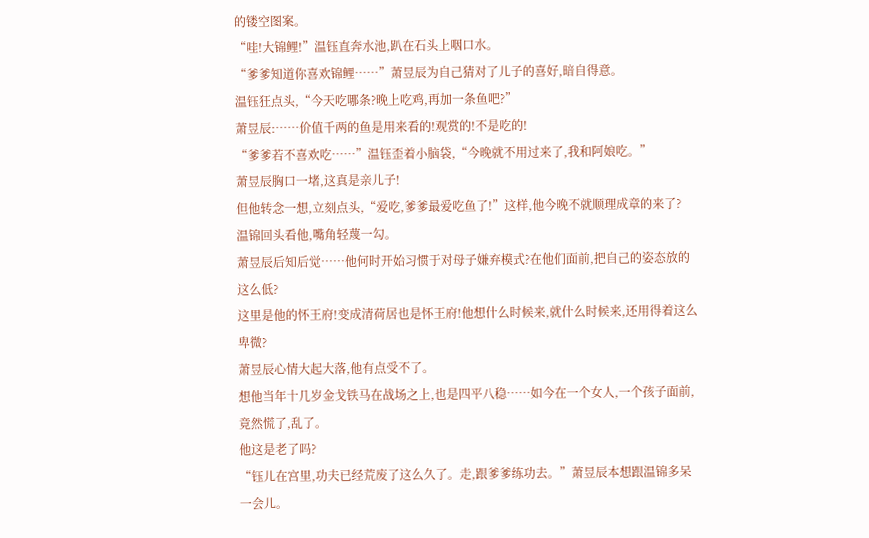的镂空图案。
“哇!大锦鲤!”温钰直奔水池,趴在石头上咽口水。
“爹爹知道你喜欢锦鲤……”萧昱辰为自己猜对了儿子的喜好,暗自得意。
温钰狂点头,“今天吃哪条?晚上吃鸡,再加一条鱼吧?”
萧昱辰:……价值千两的鱼是用来看的!观赏的!不是吃的!
“爹爹若不喜欢吃……”温钰歪着小脑袋,“今晚就不用过来了,我和阿娘吃。”
萧昱辰胸口一堵,这真是亲儿子!
但他转念一想,立刻点头,“爱吃,爹爹最爱吃鱼了!”这样,他今晚不就顺理成章的来了?
温锦回头看他,嘴角轻蔑一勾。
萧昱辰后知后觉……他何时开始习惯于对母子嫌弃模式?在他们面前,把自己的姿态放的这么低?
这里是他的怀王府!变成清荷居也是怀王府!他想什么时候来,就什么时候来,还用得着这么卑微?
萧昱辰心情大起大落,他有点受不了。
想他当年十几岁金戈铁马在战场之上,也是四平八稳……如今在一个女人,一个孩子面前,竟然慌了,乱了。
他这是老了吗?
“钰儿在宫里,功夫已经荒废了这么久了。走,跟爹爹练功去。”萧昱辰本想跟温锦多呆一会儿。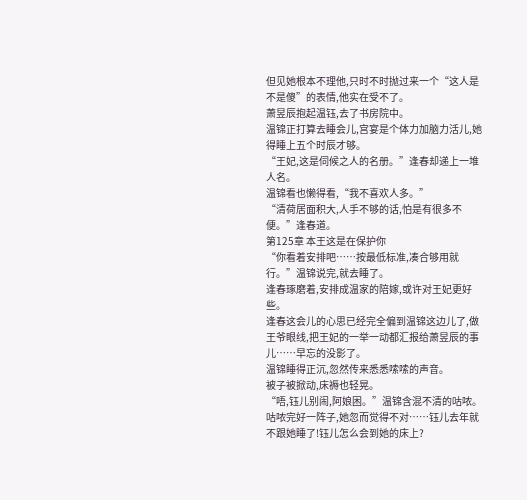但见她根本不理他,只时不时抛过来一个“这人是不是傻”的表情,他实在受不了。
萧昱辰抱起温钰,去了书房院中。
温锦正打算去睡会儿,宫宴是个体力加脑力活儿,她得睡上五个时辰才够。
“王妃,这是伺候之人的名册。”逢春却递上一堆人名。
温锦看也懒得看,“我不喜欢人多。”
“清荷居面积大,人手不够的话,怕是有很多不便。”逢春道。
第125章 本王这是在保护你
“你看着安排吧……按最低标准,凑合够用就行。”温锦说完,就去睡了。
逢春琢磨着,安排成温家的陪嫁,或许对王妃更好些。
逢春这会儿的心思已经完全偏到温锦这边儿了,做王爷眼线,把王妃的一举一动都汇报给萧昱辰的事儿……早忘的没影了。
温锦睡得正沉,忽然传来悉悉嗦嗦的声音。
被子被掀动,床褥也轻晃。
“唔,钰儿别闹,阿娘困。”温锦含混不清的咕哝。
咕哝完好一阵子,她忽而觉得不对……钰儿去年就不跟她睡了!钰儿怎么会到她的床上?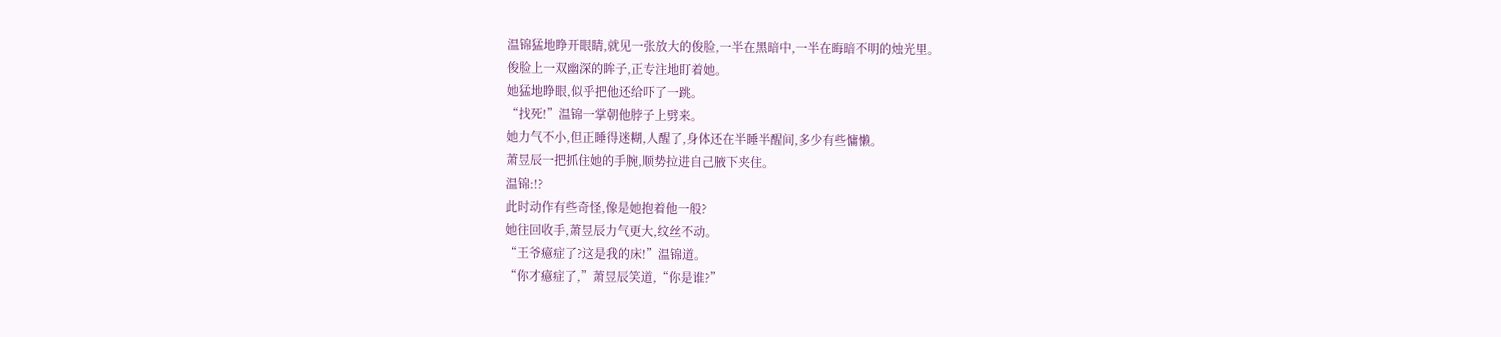温锦猛地睁开眼睛,就见一张放大的俊脸,一半在黑暗中,一半在晦暗不明的烛光里。
俊脸上一双幽深的眸子,正专注地盯着她。
她猛地睁眼,似乎把他还给吓了一跳。
“找死!”温锦一掌朝他脖子上劈来。
她力气不小,但正睡得迷糊,人醒了,身体还在半睡半醒间,多少有些慵懒。
萧昱辰一把抓住她的手腕,顺势拉进自己腋下夹住。
温锦:!?
此时动作有些奇怪,像是她抱着他一般?
她往回收手,萧昱辰力气更大,纹丝不动。
“王爷癔症了?这是我的床!”温锦道。
“你才癔症了,”萧昱辰笑道,“你是谁?”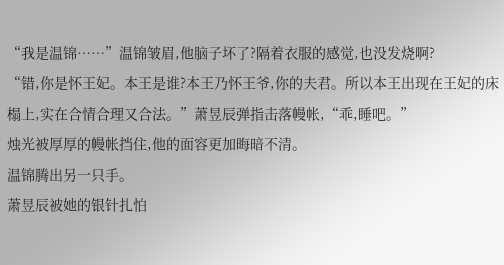“我是温锦……”温锦皱眉,他脑子坏了?隔着衣服的感觉,也没发烧啊?
“错,你是怀王妃。本王是谁?本王乃怀王爷,你的夫君。所以本王出现在王妃的床榻上,实在合情合理又合法。”萧昱辰弹指击落幔帐,“乖,睡吧。”
烛光被厚厚的幔帐挡住,他的面容更加晦暗不清。
温锦腾出另一只手。
萧昱辰被她的银针扎怕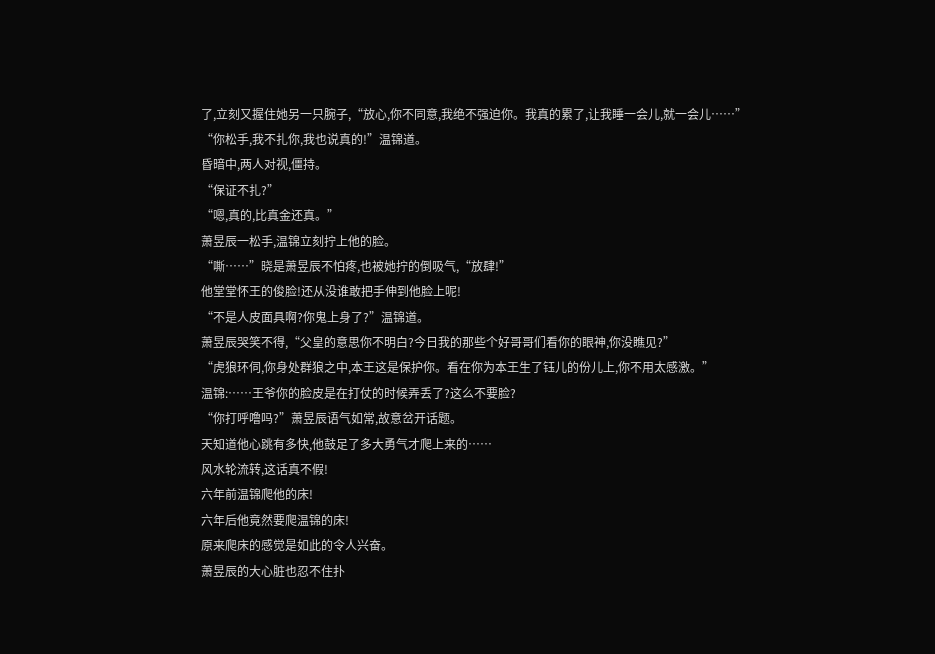了,立刻又握住她另一只腕子,“放心,你不同意,我绝不强迫你。我真的累了,让我睡一会儿,就一会儿……”
“你松手,我不扎你,我也说真的!”温锦道。
昏暗中,两人对视,僵持。
“保证不扎?”
“嗯,真的,比真金还真。”
萧昱辰一松手,温锦立刻拧上他的脸。
“嘶……”晓是萧昱辰不怕疼,也被她拧的倒吸气,“放肆!”
他堂堂怀王的俊脸!还从没谁敢把手伸到他脸上呢!
“不是人皮面具啊?你鬼上身了?”温锦道。
萧昱辰哭笑不得,“父皇的意思你不明白?今日我的那些个好哥哥们看你的眼神,你没瞧见?”
“虎狼环伺,你身处群狼之中,本王这是保护你。看在你为本王生了钰儿的份儿上,你不用太感激。”
温锦:……王爷你的脸皮是在打仗的时候弄丢了?这么不要脸?
“你打呼噜吗?”萧昱辰语气如常,故意岔开话题。
天知道他心跳有多快,他鼓足了多大勇气才爬上来的……
风水轮流转,这话真不假!
六年前温锦爬他的床!
六年后他竟然要爬温锦的床!
原来爬床的感觉是如此的令人兴奋。
萧昱辰的大心脏也忍不住扑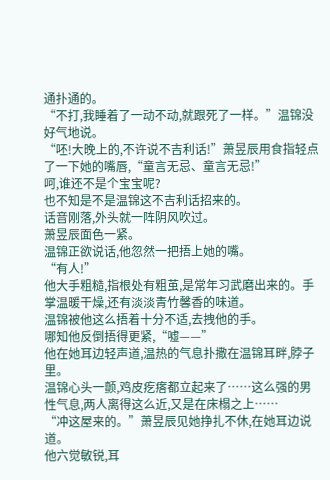通扑通的。
“不打,我睡着了一动不动,就跟死了一样。”温锦没好气地说。
“呸!大晚上的,不许说不吉利话!”萧昱辰用食指轻点了一下她的嘴唇,“童言无忌、童言无忌!”
呵,谁还不是个宝宝呢?
也不知是不是温锦这不吉利话招来的。
话音刚落,外头就一阵阴风吹过。
萧昱辰面色一紧。
温锦正欲说话,他忽然一把捂上她的嘴。
“有人!”
他大手粗糙,指根处有粗茧,是常年习武磨出来的。手掌温暖干燥,还有淡淡青竹馨香的味道。
温锦被他这么捂着十分不适,去拽他的手。
哪知他反倒捂得更紧,“嘘——”
他在她耳边轻声道,温热的气息扑撒在温锦耳畔,脖子里。
温锦心头一颤,鸡皮疙瘩都立起来了……这么强的男性气息,两人离得这么近,又是在床榻之上……
“冲这屋来的。”萧昱辰见她挣扎不休,在她耳边说道。
他六觉敏锐,耳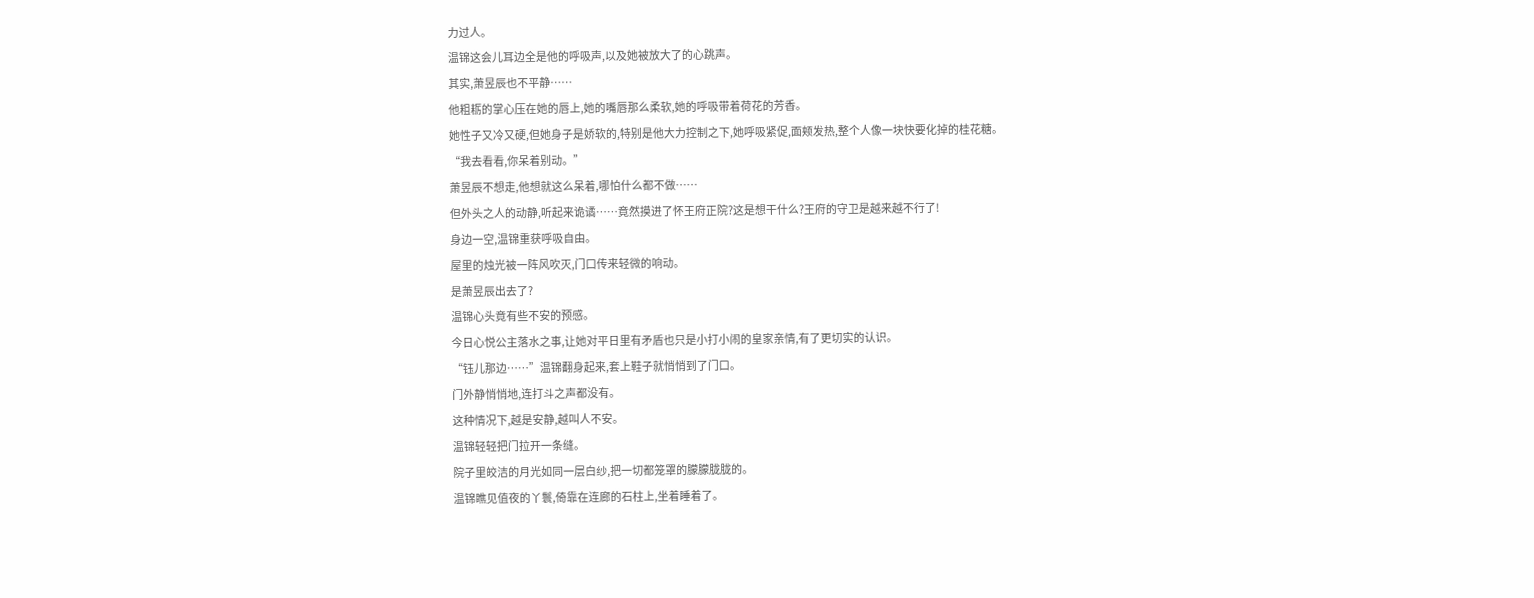力过人。
温锦这会儿耳边全是他的呼吸声,以及她被放大了的心跳声。
其实,萧昱辰也不平静……
他粗粝的掌心压在她的唇上,她的嘴唇那么柔软,她的呼吸带着荷花的芳香。
她性子又冷又硬,但她身子是娇软的,特别是他大力控制之下,她呼吸紧促,面颊发热,整个人像一块快要化掉的桂花糖。
“我去看看,你呆着别动。”
萧昱辰不想走,他想就这么呆着,哪怕什么都不做……
但外头之人的动静,听起来诡谲……竟然摸进了怀王府正院?这是想干什么?王府的守卫是越来越不行了!
身边一空,温锦重获呼吸自由。
屋里的烛光被一阵风吹灭,门口传来轻微的响动。
是萧昱辰出去了?
温锦心头竟有些不安的预感。
今日心悦公主落水之事,让她对平日里有矛盾也只是小打小闹的皇家亲情,有了更切实的认识。
“钰儿那边……”温锦翻身起来,套上鞋子就悄悄到了门口。
门外静悄悄地,连打斗之声都没有。
这种情况下,越是安静,越叫人不安。
温锦轻轻把门拉开一条缝。
院子里皎洁的月光如同一层白纱,把一切都笼罩的朦朦胧胧的。
温锦瞧见值夜的丫鬟,倚靠在连廊的石柱上,坐着睡着了。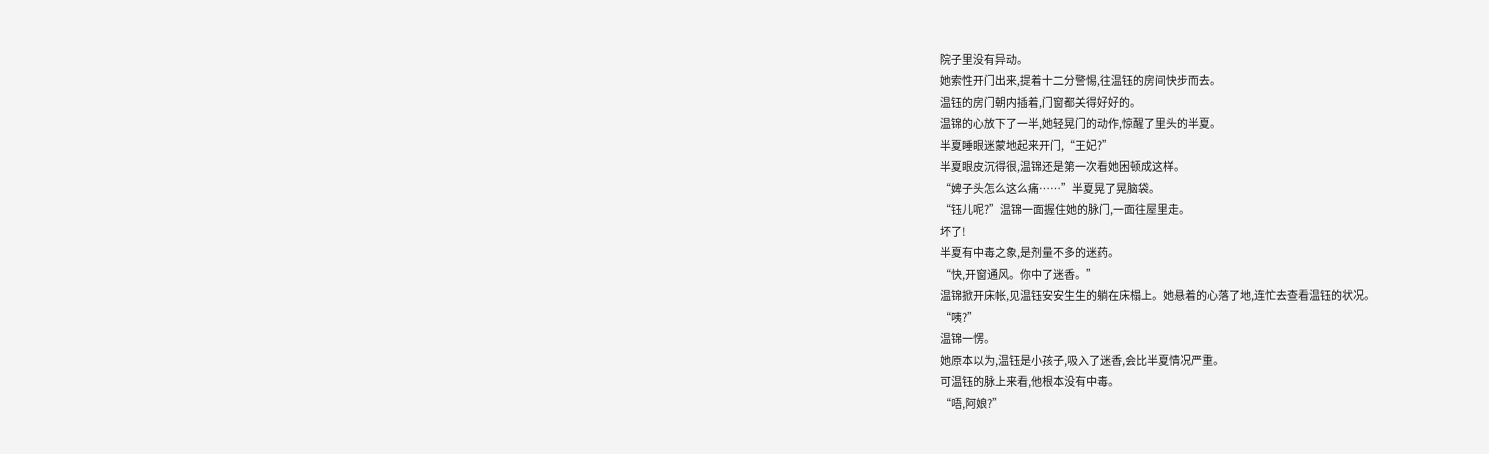院子里没有异动。
她索性开门出来,提着十二分警惕,往温钰的房间快步而去。
温钰的房门朝内插着,门窗都关得好好的。
温锦的心放下了一半,她轻晃门的动作,惊醒了里头的半夏。
半夏睡眼迷蒙地起来开门,“王妃?”
半夏眼皮沉得很,温锦还是第一次看她困顿成这样。
“婢子头怎么这么痛……”半夏晃了晃脑袋。
“钰儿呢?”温锦一面握住她的脉门,一面往屋里走。
坏了!
半夏有中毒之象,是剂量不多的迷药。
“快,开窗通风。你中了迷香。”
温锦掀开床帐,见温钰安安生生的躺在床榻上。她悬着的心落了地,连忙去查看温钰的状况。
“咦?”
温锦一愣。
她原本以为,温钰是小孩子,吸入了迷香,会比半夏情况严重。
可温钰的脉上来看,他根本没有中毒。
“唔,阿娘?”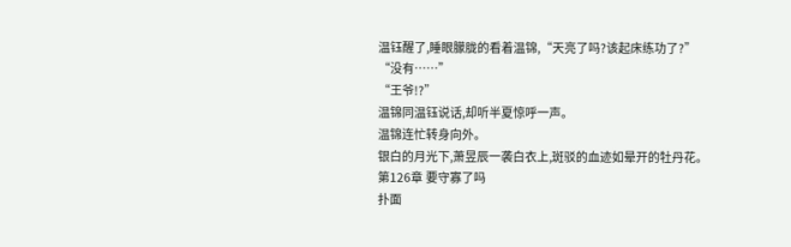温钰醒了,睡眼朦胧的看着温锦,“天亮了吗?该起床练功了?”
“没有……”
“王爷!?”
温锦同温钰说话,却听半夏惊呼一声。
温锦连忙转身向外。
银白的月光下,萧昱辰一袭白衣上,斑驳的血迹如晕开的牡丹花。
第126章 要守寡了吗
扑面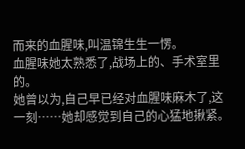而来的血腥味,叫温锦生生一愣。
血腥味她太熟悉了,战场上的、手术室里的。
她曾以为,自己早已经对血腥味麻木了,这一刻……她却感觉到自己的心猛地揪紧。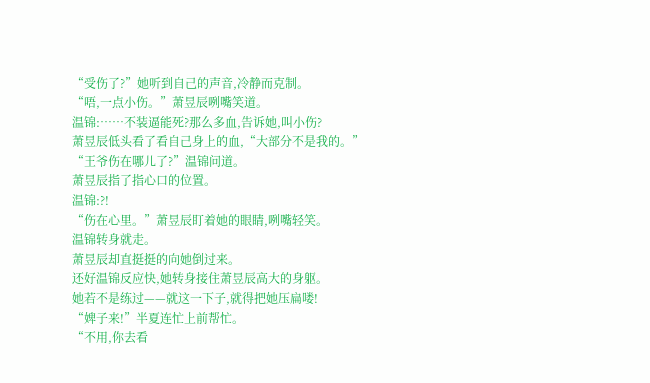“受伤了?”她听到自己的声音,冷静而克制。
“唔,一点小伤。”萧昱辰咧嘴笑道。
温锦:……不装逼能死?那么多血,告诉她,叫小伤?
萧昱辰低头看了看自己身上的血,“大部分不是我的。”
“王爷伤在哪儿了?”温锦问道。
萧昱辰指了指心口的位置。
温锦:?!
“伤在心里。”萧昱辰盯着她的眼睛,咧嘴轻笑。
温锦转身就走。
萧昱辰却直挺挺的向她倒过来。
还好温锦反应快,她转身接住萧昱辰高大的身躯。
她若不是练过——就这一下子,就得把她压扁喽!
“婢子来!”半夏连忙上前帮忙。
“不用,你去看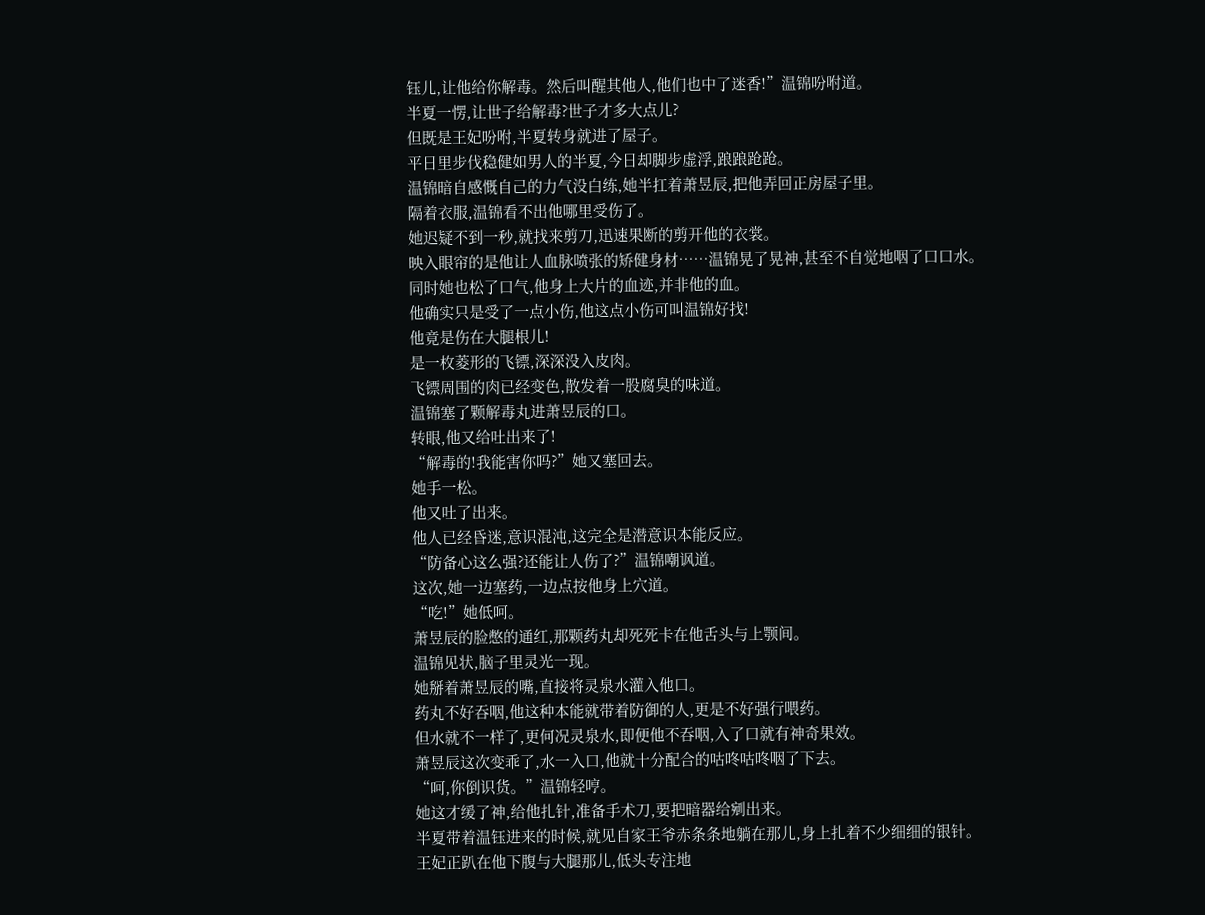钰儿,让他给你解毒。然后叫醒其他人,他们也中了迷香!”温锦吩咐道。
半夏一愣,让世子给解毒?世子才多大点儿?
但既是王妃吩咐,半夏转身就进了屋子。
平日里步伐稳健如男人的半夏,今日却脚步虚浮,踉踉跄跄。
温锦暗自感慨自己的力气没白练,她半扛着萧昱辰,把他弄回正房屋子里。
隔着衣服,温锦看不出他哪里受伤了。
她迟疑不到一秒,就找来剪刀,迅速果断的剪开他的衣裳。
映入眼帘的是他让人血脉喷张的矫健身材……温锦晃了晃神,甚至不自觉地咽了口口水。
同时她也松了口气,他身上大片的血迹,并非他的血。
他确实只是受了一点小伤,他这点小伤可叫温锦好找!
他竟是伤在大腿根儿!
是一枚菱形的飞镖,深深没入皮肉。
飞镖周围的肉已经变色,散发着一股腐臭的味道。
温锦塞了颗解毒丸进萧昱辰的口。
转眼,他又给吐出来了!
“解毒的!我能害你吗?”她又塞回去。
她手一松。
他又吐了出来。
他人已经昏迷,意识混沌,这完全是潜意识本能反应。
“防备心这么强?还能让人伤了?”温锦嘲讽道。
这次,她一边塞药,一边点按他身上穴道。
“吃!”她低呵。
萧昱辰的脸憋的通红,那颗药丸却死死卡在他舌头与上颚间。
温锦见状,脑子里灵光一现。
她掰着萧昱辰的嘴,直接将灵泉水灌入他口。
药丸不好吞咽,他这种本能就带着防御的人,更是不好强行喂药。
但水就不一样了,更何况灵泉水,即便他不吞咽,入了口就有神奇果效。
萧昱辰这次变乖了,水一入口,他就十分配合的咕咚咕咚咽了下去。
“呵,你倒识货。”温锦轻哼。
她这才缓了神,给他扎针,准备手术刀,要把暗器给剜出来。
半夏带着温钰进来的时候,就见自家王爷赤条条地躺在那儿,身上扎着不少细细的银针。
王妃正趴在他下腹与大腿那儿,低头专注地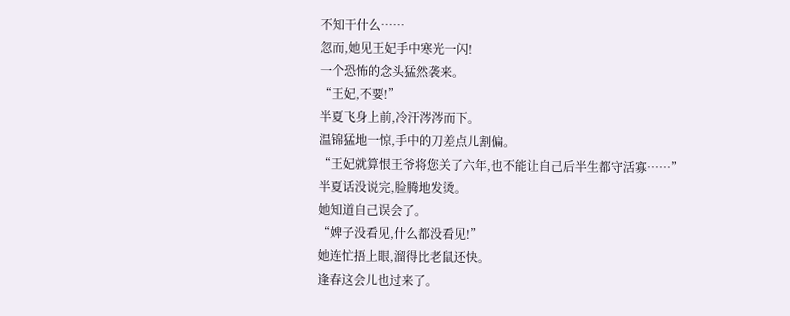不知干什么……
忽而,她见王妃手中寒光一闪!
一个恐怖的念头猛然袭来。
“王妃,不要!”
半夏飞身上前,冷汗涔涔而下。
温锦猛地一惊,手中的刀差点儿割偏。
“王妃就算恨王爷将您关了六年,也不能让自己后半生都守活寡……”
半夏话没说完,脸腾地发烫。
她知道自己误会了。
“婢子没看见,什么都没看见!”
她连忙捂上眼,溜得比老鼠还快。
逢春这会儿也过来了。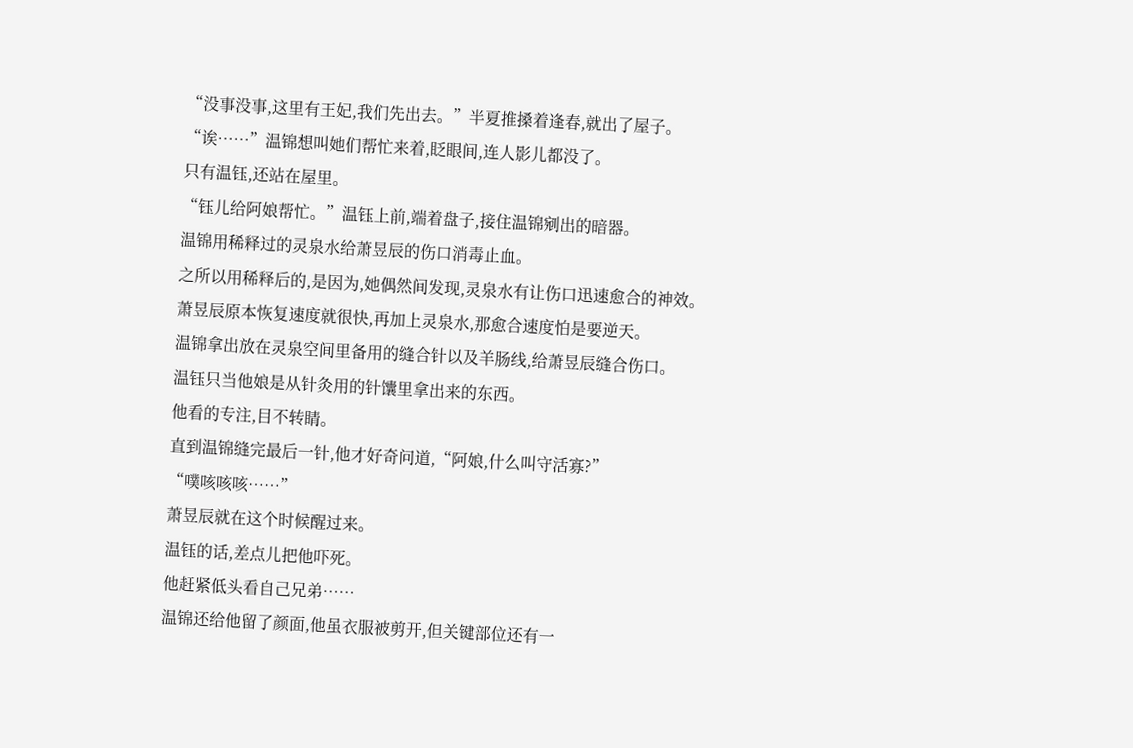“没事没事,这里有王妃,我们先出去。”半夏推搡着逢春,就出了屋子。
“诶……”温锦想叫她们帮忙来着,眨眼间,连人影儿都没了。
只有温钰,还站在屋里。
“钰儿给阿娘帮忙。”温钰上前,端着盘子,接住温锦剜出的暗器。
温锦用稀释过的灵泉水给萧昱辰的伤口消毒止血。
之所以用稀释后的,是因为,她偶然间发现,灵泉水有让伤口迅速愈合的神效。
萧昱辰原本恢复速度就很快,再加上灵泉水,那愈合速度怕是要逆天。
温锦拿出放在灵泉空间里备用的缝合针以及羊肠线,给萧昱辰缝合伤口。
温钰只当他娘是从针灸用的针馕里拿出来的东西。
他看的专注,目不转睛。
直到温锦缝完最后一针,他才好奇问道,“阿娘,什么叫守活寡?”
“噗咳咳咳……”
萧昱辰就在这个时候醒过来。
温钰的话,差点儿把他吓死。
他赶紧低头看自己兄弟……
温锦还给他留了颜面,他虽衣服被剪开,但关键部位还有一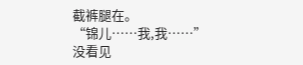截裤腿在。
“锦儿……我,我……”
没看见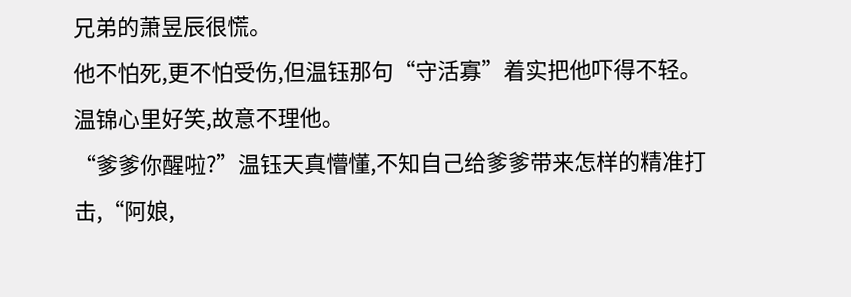兄弟的萧昱辰很慌。
他不怕死,更不怕受伤,但温钰那句“守活寡”着实把他吓得不轻。
温锦心里好笑,故意不理他。
“爹爹你醒啦?”温钰天真懵懂,不知自己给爹爹带来怎样的精准打击,“阿娘,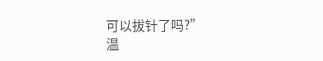可以拔针了吗?”
温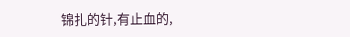锦扎的针,有止血的,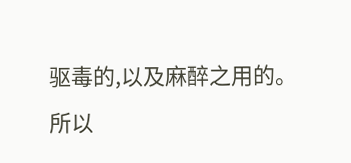驱毒的,以及麻醉之用的。
所以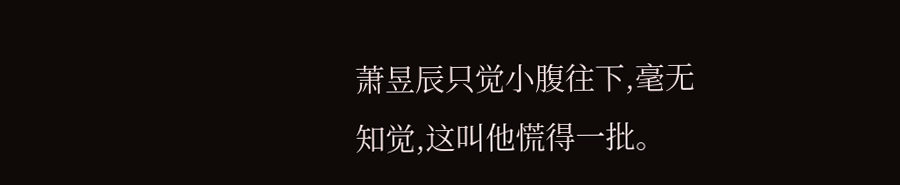萧昱辰只觉小腹往下,毫无知觉,这叫他慌得一批。